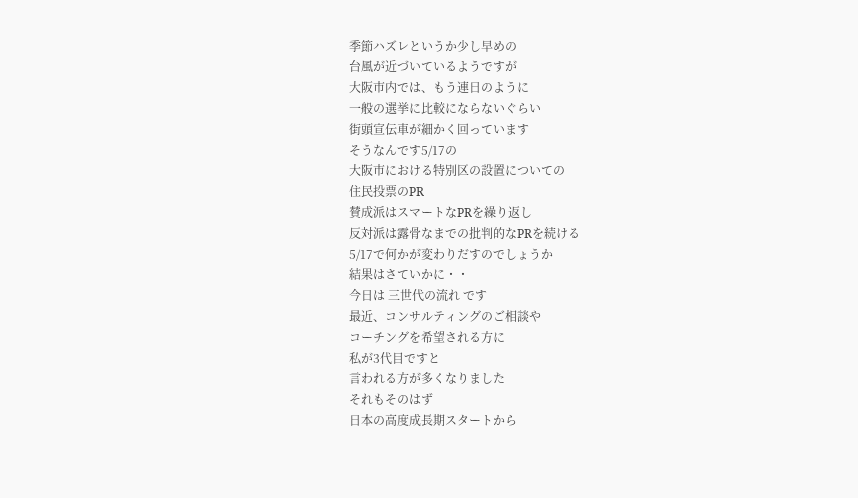季節ハズレというか少し早めの
台風が近づいているようですが
大阪市内では、もう連日のように
一般の選挙に比較にならないぐらい
街頭宣伝車が細かく回っています
そうなんです5/17の
大阪市における特別区の設置についての
住民投票のPR
賛成派はスマートなPRを繰り返し
反対派は露骨なまでの批判的なPRを続ける
5/17で何かが変わりだすのでしょうか
結果はさていかに・・
今日は 三世代の流れ です
最近、コンサルティングのご相談や
コーチングを希望される方に
私が3代目ですと
言われる方が多くなりました
それもそのはず
日本の高度成長期スタートから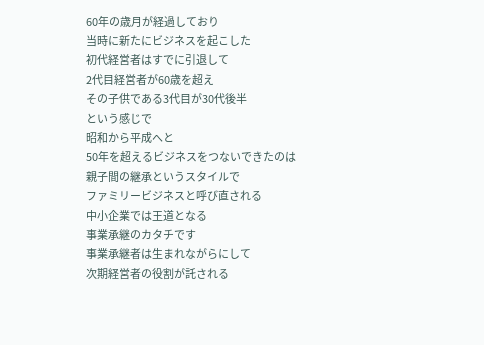60年の歳月が経過しており
当時に新たにビジネスを起こした
初代経営者はすでに引退して
2代目経営者が60歳を超え
その子供である3代目が30代後半
という感じで
昭和から平成へと
50年を超えるビジネスをつないできたのは
親子間の継承というスタイルで
ファミリービジネスと呼び直される
中小企業では王道となる
事業承継のカタチです
事業承継者は生まれながらにして
次期経営者の役割が託される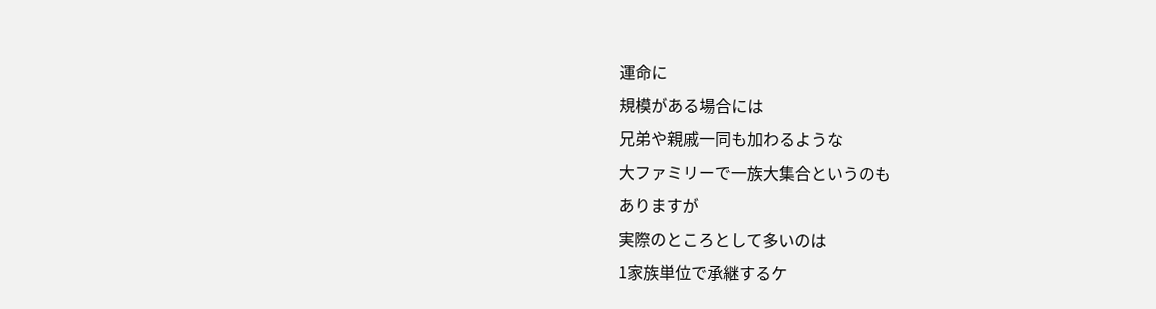運命に
規模がある場合には
兄弟や親戚一同も加わるような
大ファミリーで一族大集合というのも
ありますが
実際のところとして多いのは
1家族単位で承継するケ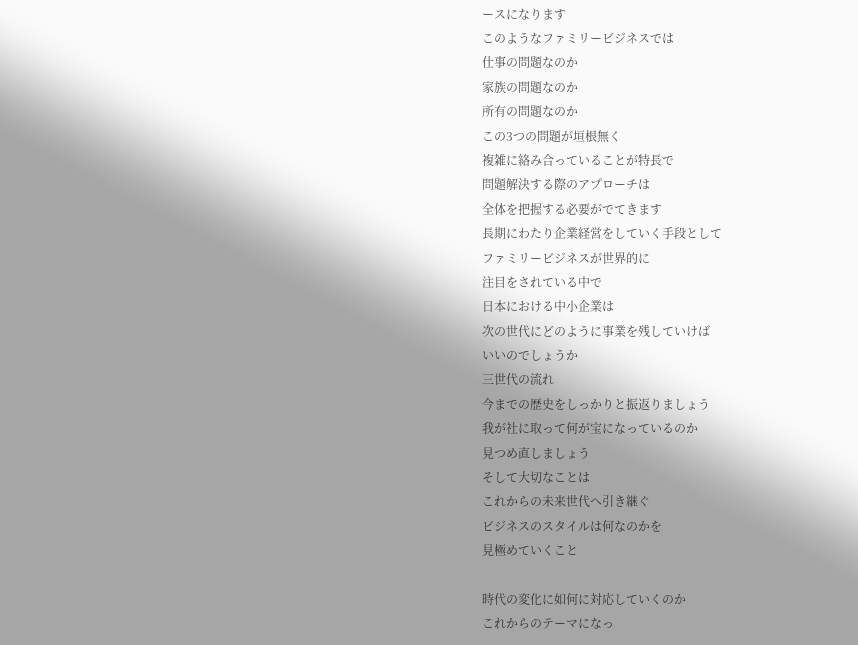ースになります
このようなファミリービジネスでは
仕事の問題なのか
家族の問題なのか
所有の問題なのか
この3つの問題が垣根無く
複雑に絡み合っていることが特長で
問題解決する際のアプローチは
全体を把握する必要がでてきます
長期にわたり企業経営をしていく手段として
ファミリービジネスが世界的に
注目をされている中で
日本における中小企業は
次の世代にどのように事業を残していけば
いいのでしょうか
三世代の流れ
今までの歴史をしっかりと振返りましょう
我が社に取って何が宝になっているのか
見つめ直しましょう
そして大切なことは
これからの未来世代へ引き継ぐ
ビジネスのスタイルは何なのかを
見極めていくこと

時代の変化に如何に対応していくのか
これからのテーマになっ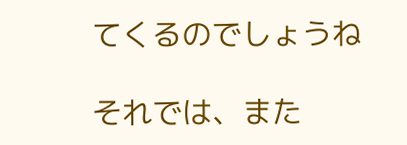てくるのでしょうね

それでは、また